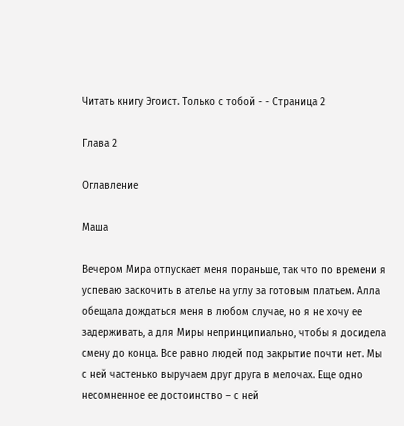Читать книгу Эгоист. Только с тобой - - Страница 2

Глава 2

Оглавление

Маша

Вечером Мира отпускает меня пораньше, так что по времени я успеваю заскочить в ателье на углу за готовым платьем. Алла обещала дождаться меня в любом случае, но я не хочу ее задерживать, а для Миры непринципиально, чтобы я досидела смену до конца. Все равно людей под закрытие почти нет. Мы с ней частенько выручаем друг друга в мелочах. Еще одно несомненное ее достоинство – с ней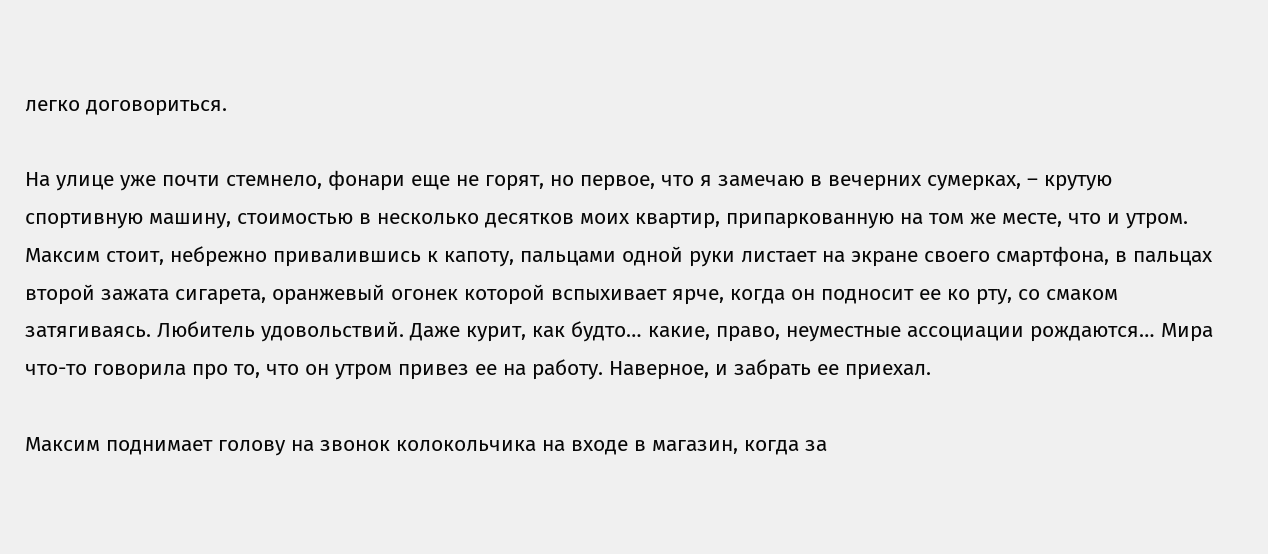легко договориться.

На улице уже почти стемнело, фонари еще не горят, но первое, что я замечаю в вечерних сумерках, – крутую спортивную машину, стоимостью в несколько десятков моих квартир, припаркованную на том же месте, что и утром. Максим стоит, небрежно привалившись к капоту, пальцами одной руки листает на экране своего смартфона, в пальцах второй зажата сигарета, оранжевый огонек которой вспыхивает ярче, когда он подносит ее ко рту, со смаком затягиваясь. Любитель удовольствий. Даже курит, как будто… какие, право, неуместные ассоциации рождаются… Мира что-то говорила про то, что он утром привез ее на работу. Наверное, и забрать ее приехал.

Максим поднимает голову на звонок колокольчика на входе в магазин, когда за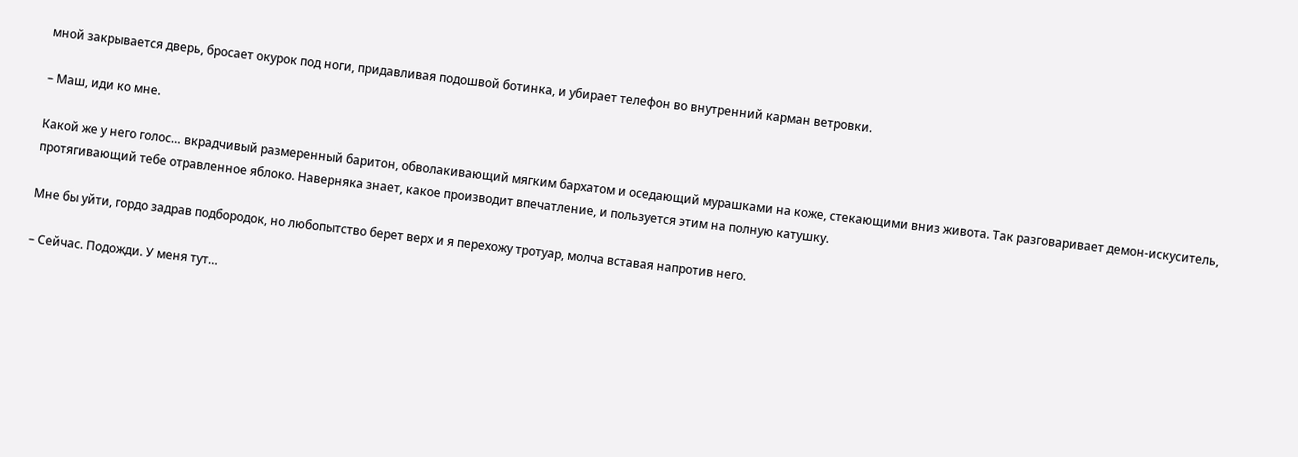мной закрывается дверь, бросает окурок под ноги, придавливая подошвой ботинка, и убирает телефон во внутренний карман ветровки.

– Маш, иди ко мне.

Какой же у него голос… вкрадчивый размеренный баритон, обволакивающий мягким бархатом и оседающий мурашками на коже, стекающими вниз живота. Так разговаривает демон-искуситель, протягивающий тебе отравленное яблоко. Наверняка знает, какое производит впечатление, и пользуется этим на полную катушку.

Мне бы уйти, гордо задрав подбородок, но любопытство берет верх и я перехожу тротуар, молча вставая напротив него.

– Сейчас. Подожди. У меня тут…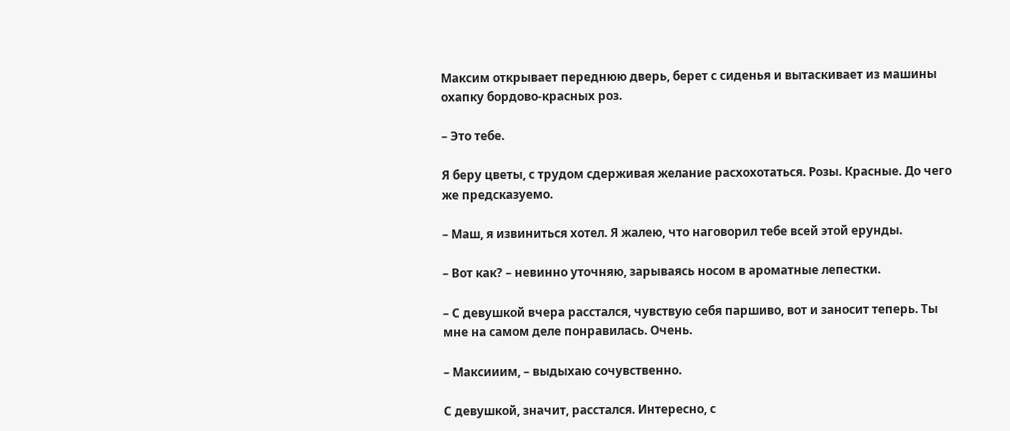Максим открывает переднюю дверь, берет с сиденья и вытаскивает из машины охапку бордово-красных роз.

– Это тебе.

Я беру цветы, с трудом сдерживая желание расхохотаться. Розы. Красные. До чего же предсказуемо.

– Маш, я извиниться хотел. Я жалею, что наговорил тебе всей этой ерунды.

– Вот как? – невинно уточняю, зарываясь носом в ароматные лепестки.

– С девушкой вчера расстался, чувствую себя паршиво, вот и заносит теперь. Ты мне на самом деле понравилась. Очень.

– Максииим, – выдыхаю сочувственно.

С девушкой, значит, расстался. Интересно, с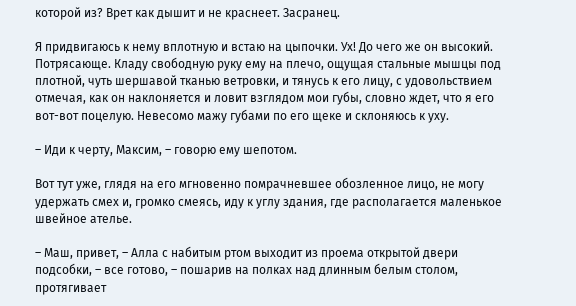которой из? Врет как дышит и не краснеет. Засранец.

Я придвигаюсь к нему вплотную и встаю на цыпочки. Ух! До чего же он высокий. Потрясающе. Кладу свободную руку ему на плечо, ощущая стальные мышцы под плотной, чуть шершавой тканью ветровки, и тянусь к его лицу, с удовольствием отмечая, как он наклоняется и ловит взглядом мои губы, словно ждет, что я его вот-вот поцелую. Невесомо мажу губами по его щеке и склоняюсь к уху.

– Иди к черту, Максим, – говорю ему шепотом.

Вот тут уже, глядя на его мгновенно помрачневшее обозленное лицо, не могу удержать смех и, громко смеясь, иду к углу здания, где располагается маленькое швейное ателье.

– Маш, привет, – Алла с набитым ртом выходит из проема открытой двери подсобки, – все готово, – пошарив на полках над длинным белым столом, протягивает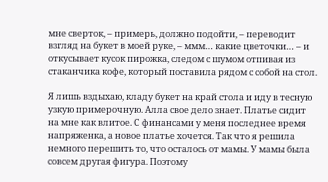мне сверток, – примерь, должно подойти, – переводит взгляд на букет в моей руке, – ммм… какие цветочки… – и откусывает кусок пирожка, следом с шумом отпивая из стаканчика кофе, который поставила рядом с собой на стол.

Я лишь вздыхаю, кладу букет на край стола и иду в тесную узкую примерочную. Алла свое дело знает. Платье сидит на мне как влитое. С финансами у меня последнее время напряженка, а новое платье хочется. Так что я решила немного перешить то, что осталось от мамы. У мамы была совсем другая фигура. Поэтому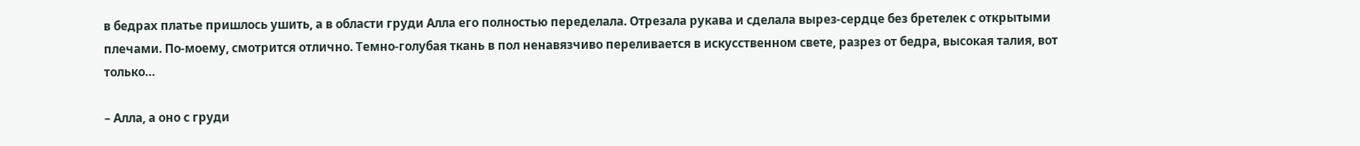в бедрах платье пришлось ушить, а в области груди Алла его полностью переделала. Отрезала рукава и сделала вырез-сердце без бретелек с открытыми плечами. По-моему, смотрится отлично. Темно-голубая ткань в пол ненавязчиво переливается в искусственном свете, разрез от бедра, высокая талия, вот только…

– Алла, а оно с груди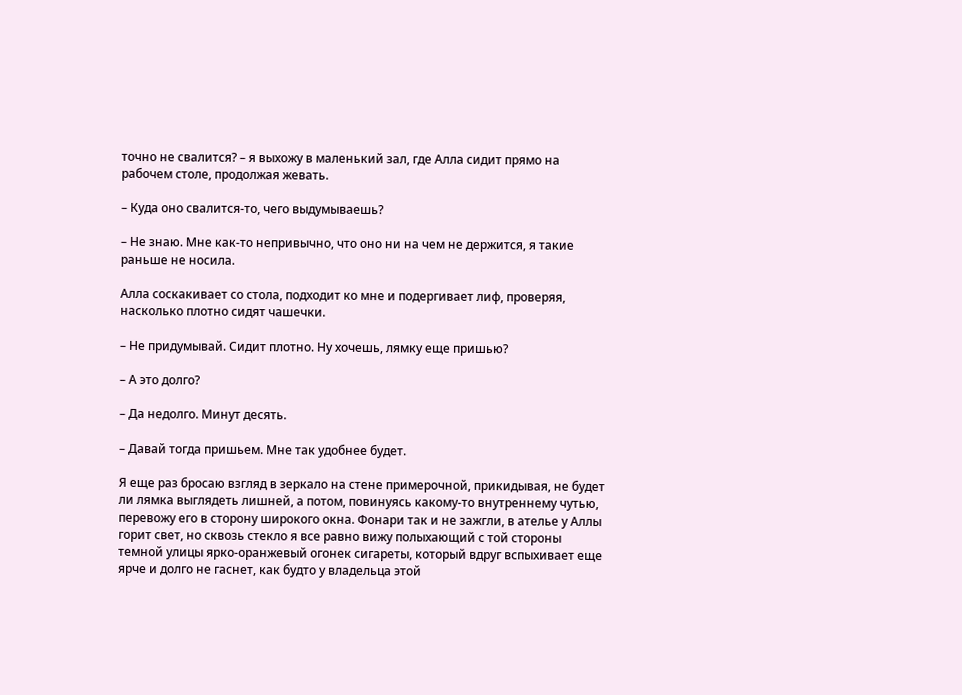точно не свалится? – я выхожу в маленький зал, где Алла сидит прямо на рабочем столе, продолжая жевать.

– Куда оно свалится-то, чего выдумываешь?

– Не знаю. Мне как-то непривычно, что оно ни на чем не держится, я такие раньше не носила.

Алла соскакивает со стола, подходит ко мне и подергивает лиф, проверяя, насколько плотно сидят чашечки.

– Не придумывай. Сидит плотно. Ну хочешь, лямку еще пришью?

– А это долго?

– Да недолго. Минут десять.

– Давай тогда пришьем. Мне так удобнее будет.

Я еще раз бросаю взгляд в зеркало на стене примерочной, прикидывая, не будет ли лямка выглядеть лишней, а потом, повинуясь какому-то внутреннему чутью, перевожу его в сторону широкого окна. Фонари так и не зажгли, в ателье у Аллы горит свет, но сквозь стекло я все равно вижу полыхающий с той стороны темной улицы ярко-оранжевый огонек сигареты, который вдруг вспыхивает еще ярче и долго не гаснет, как будто у владельца этой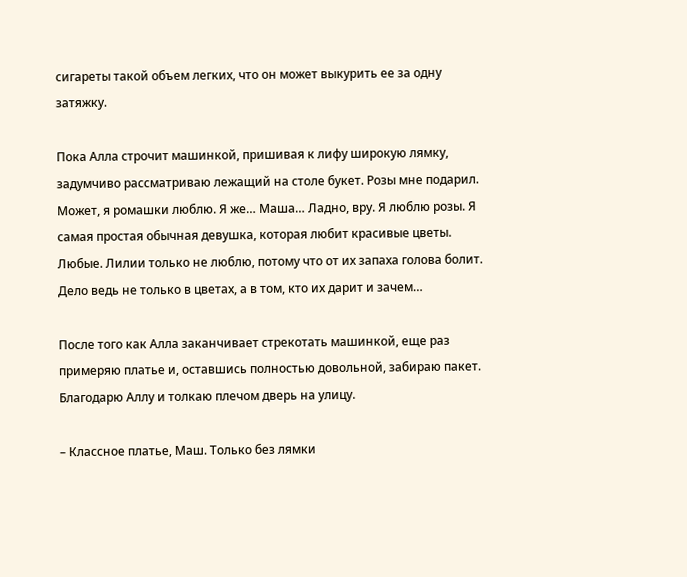сигареты такой объем легких, что он может выкурить ее за одну затяжку.

Пока Алла строчит машинкой, пришивая к лифу широкую лямку, задумчиво рассматриваю лежащий на столе букет. Розы мне подарил. Может, я ромашки люблю. Я же… Маша… Ладно, вру. Я люблю розы. Я самая простая обычная девушка, которая любит красивые цветы. Любые. Лилии только не люблю, потому что от их запаха голова болит. Дело ведь не только в цветах, а в том, кто их дарит и зачем…

После того как Алла заканчивает стрекотать машинкой, еще раз примеряю платье и, оставшись полностью довольной, забираю пакет. Благодарю Аллу и толкаю плечом дверь на улицу.

– Классное платье, Маш. Только без лямки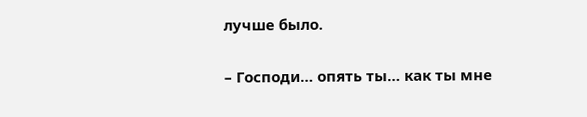лучше было.

– Господи… опять ты… как ты мне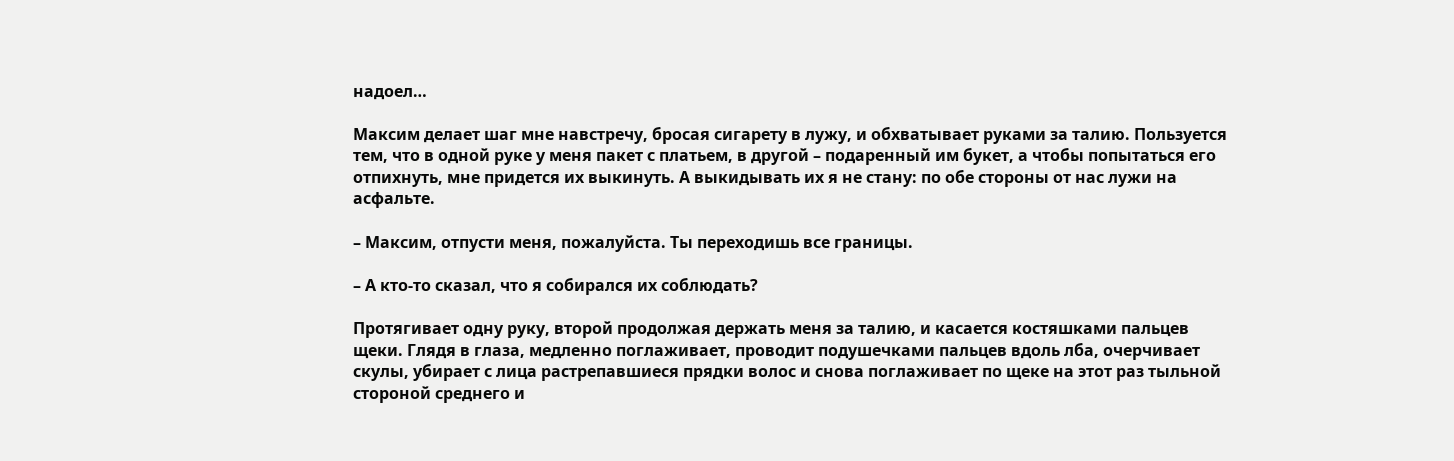надоел…

Максим делает шаг мне навстречу, бросая сигарету в лужу, и обхватывает руками за талию. Пользуется тем, что в одной руке у меня пакет с платьем, в другой – подаренный им букет, а чтобы попытаться его отпихнуть, мне придется их выкинуть. А выкидывать их я не стану: по обе стороны от нас лужи на асфальте.

– Максим, отпусти меня, пожалуйста. Ты переходишь все границы.

– А кто-то сказал, что я собирался их соблюдать?

Протягивает одну руку, второй продолжая держать меня за талию, и касается костяшками пальцев щеки. Глядя в глаза, медленно поглаживает, проводит подушечками пальцев вдоль лба, очерчивает скулы, убирает с лица растрепавшиеся прядки волос и снова поглаживает по щеке на этот раз тыльной стороной среднего и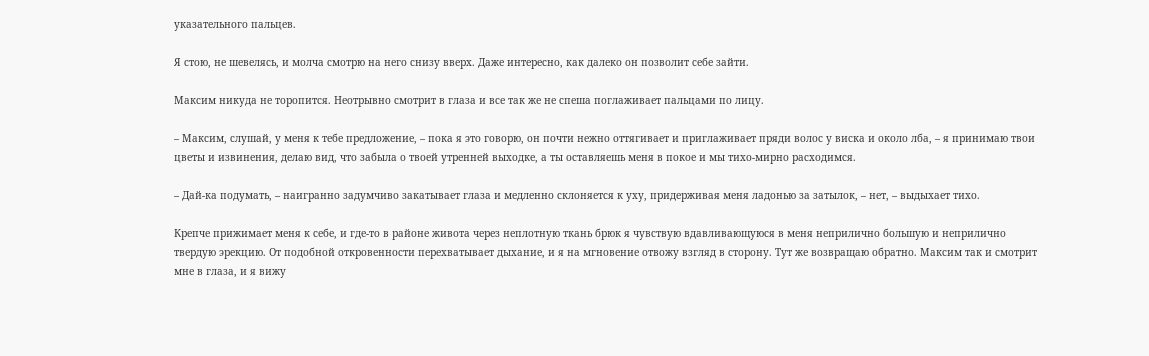указательного пальцев.

Я стою, не шевелясь, и молча смотрю на него снизу вверх. Даже интересно, как далеко он позволит себе зайти.

Максим никуда не торопится. Неотрывно смотрит в глаза и все так же не спеша поглаживает пальцами по лицу.

– Максим, слушай, у меня к тебе предложение, – пока я это говорю, он почти нежно оттягивает и приглаживает пряди волос у виска и около лба, – я принимаю твои цветы и извинения, делаю вид, что забыла о твоей утренней выходке, а ты оставляешь меня в покое и мы тихо-мирно расходимся.

– Дай-ка подумать, – наигранно задумчиво закатывает глаза и медленно склоняется к уху, придерживая меня ладонью за затылок, – нет, – выдыхает тихо.

Крепче прижимает меня к себе, и где-то в районе живота через неплотную ткань брюк я чувствую вдавливающуюся в меня неприлично большую и неприлично твердую эрекцию. От подобной откровенности перехватывает дыхание, и я на мгновение отвожу взгляд в сторону. Тут же возвращаю обратно. Максим так и смотрит мне в глаза, и я вижу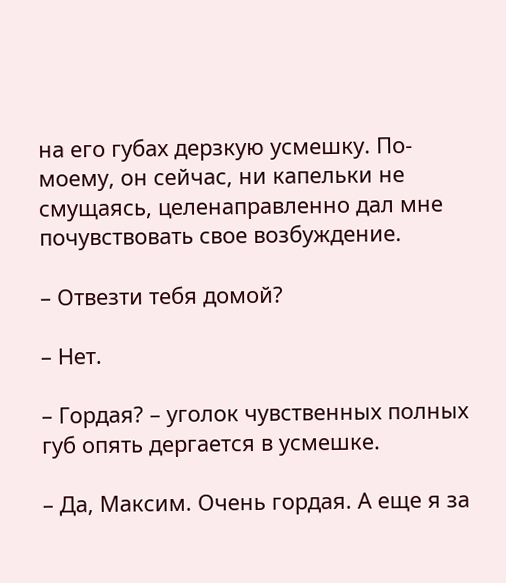на его губах дерзкую усмешку. По-моему, он сейчас, ни капельки не смущаясь, целенаправленно дал мне почувствовать свое возбуждение.

– Отвезти тебя домой?

– Нет.

– Гордая? – уголок чувственных полных губ опять дергается в усмешке.

– Да, Максим. Очень гордая. А еще я за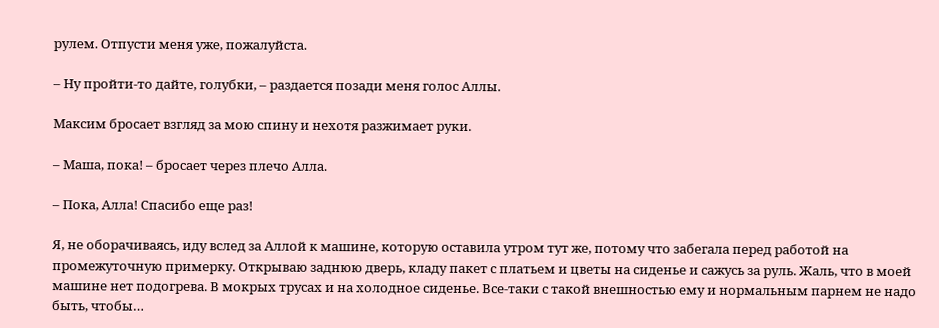рулем. Отпусти меня уже, пожалуйста.

– Ну пройти-то дайте, голубки, – раздается позади меня голос Аллы.

Максим бросает взгляд за мою спину и нехотя разжимает руки.

– Маша, пока! – бросает через плечо Алла.

– Пока, Алла! Спасибо еще раз!

Я, не оборачиваясь, иду вслед за Аллой к машине, которую оставила утром тут же, потому что забегала перед работой на промежуточную примерку. Открываю заднюю дверь, кладу пакет с платьем и цветы на сиденье и сажусь за руль. Жаль, что в моей машине нет подогрева. В мокрых трусах и на холодное сиденье. Все-таки с такой внешностью ему и нормальным парнем не надо быть, чтобы…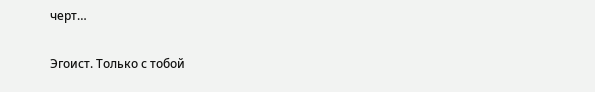черт…

Эгоист. Только с тобой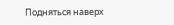Подняться наверх